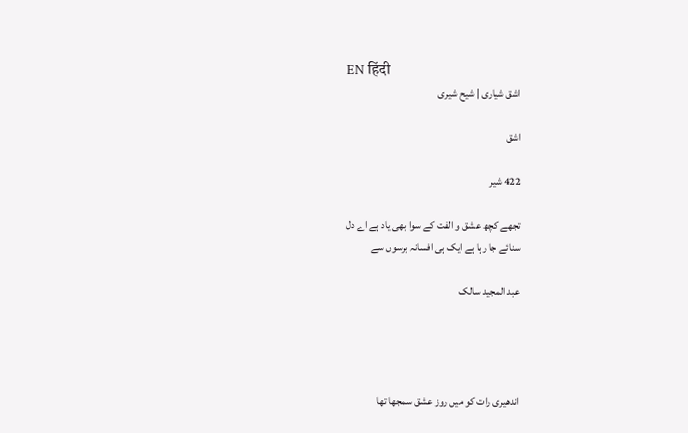EN हिंदी
اشق شیاری | شیح شیری

اشق

422 شیر

تجھے کچھ عشق و الفت کے سوا بھی یاد ہے اے دل
سنائے جا رہا ہے ایک ہی افسانہ برسوں سے

عبد المجید سالک




اندھیری رات کو میں روز عشق سمجھا تھا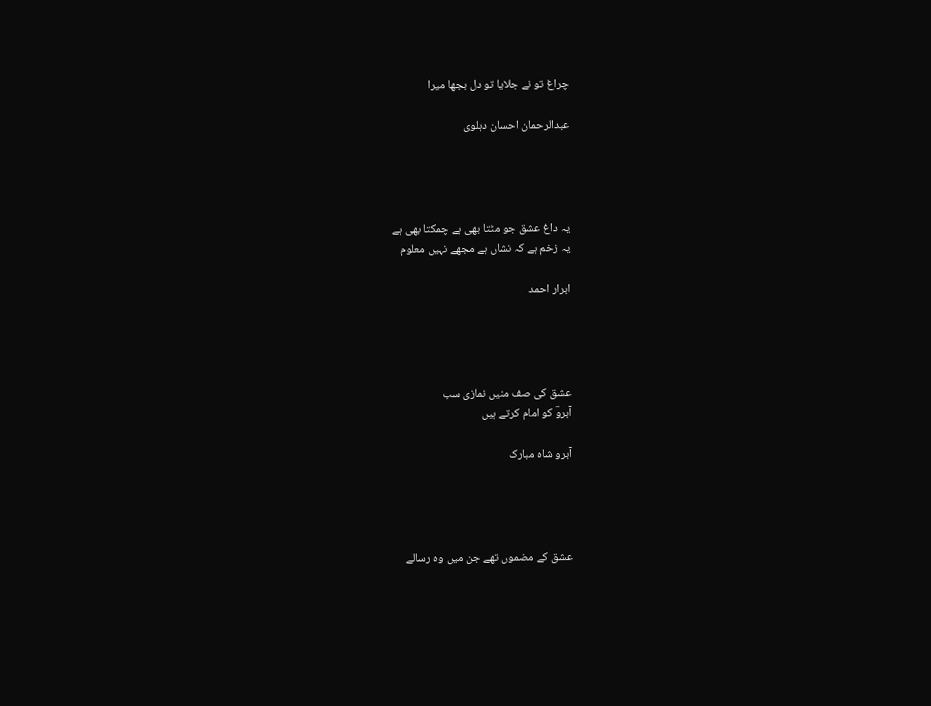چراغ تو نے جلایا تو دل بجھا میرا

عبدالرحمان احسان دہلوی




یہ داغ عشق جو مٹتا بھی ہے چمکتا بھی ہے
یہ زخم ہے کہ نشاں ہے مجھے نہیں معلوم

ابرار احمد




عشق کی صف منیں نمازی سب
آبروؔ کو امام کرتے ہیں

آبرو شاہ مبارک




عشق کے مضموں تھے جن میں وہ رسالے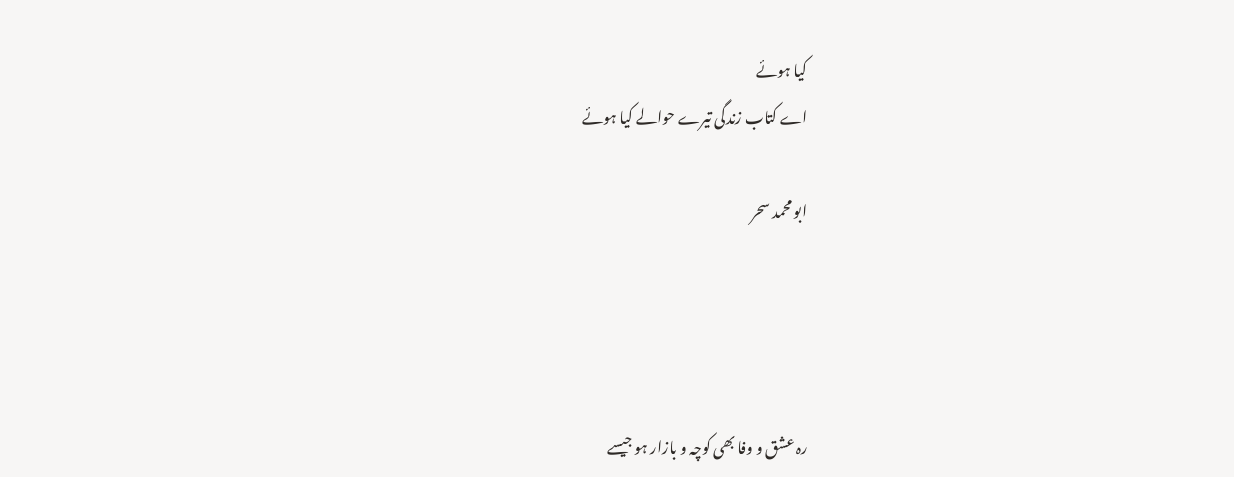کیا ہوئے
اے کتاب زندگی تیرے حوالے کیا ہوئے

ابو محمد سحر




رہ عشق و وفا بھی کوچہ و بازار ہو جیسے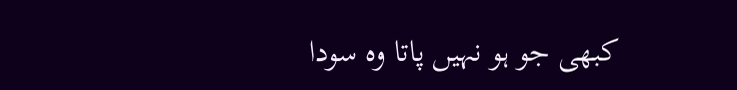کبھی جو ہو نہیں پاتا وہ سودا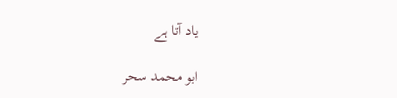یاد آتا ہے

ابو محمد سحر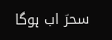سحرؔ اب ہوگا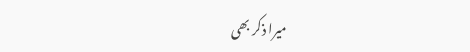میرا ذکر بھی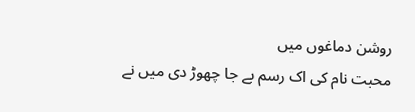روشن دماغوں میں
محبت نام کی اک رسم بے جا چھوڑ دی میں نے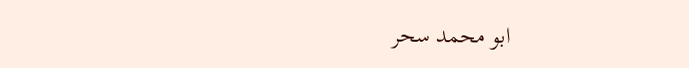ابو محمد سحر